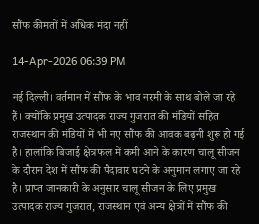सौंफ कीमतों में अधिक मंदा नहीं

14-Apr-2026 06:39 PM

नई दिल्ली। वर्तमान में सौंफ के भाव नरमी के साथ बोले जा रहे हैं। क्योंकि प्रमुख उत्पादक राज्य गुजरात की मंडियों सहित राजस्थान की मंडियों में भी नए सौंफ की आवक बढ़नी शुरू हो गई है। हालांकि बिजाई क्षेत्रफल में कमी आने के कारण चालू सीजन के दौरान देश में सौंफ की पैदावार घटने के अनुमान लगाए जा रहे है। प्राप्त जानकारी के अनुसार चालू सीजन के लिए प्रमुख उत्पादक राज्य गुजरात, राजस्थान एवं अन्य क्षेत्रों में सौंफ की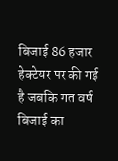बिजाई 86 हजार हेक्टेयर पर की गई है जबकि गत वर्ष बिजाई का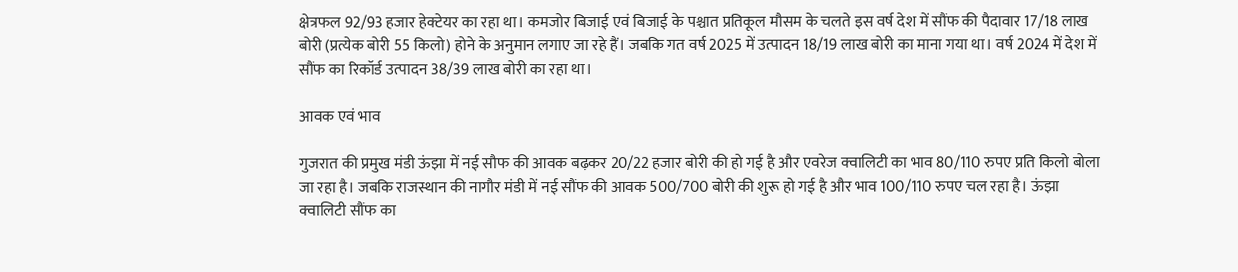क्षेत्रफल 92/93 हजार हेक्टेयर का रहा था। कमजोर बिजाई एवं बिजाई के पश्चात प्रतिकूल मौसम के चलते इस वर्ष देश में सौंफ की पैदावार 17/18 लाख बोरी (प्रत्येक बोरी 55 किलो) होने के अनुमान लगाए जा रहे हैं। जबकि गत वर्ष 2025 में उत्पादन 18/19 लाख बोरी का माना गया था। वर्ष 2024 में देश में सौंफ का रिकॉर्ड उत्पादन 38/39 लाख बोरी का रहा था।

आवक एवं भाव

गुजरात की प्रमुख मंडी ऊंझा में नई सौफ की आवक बढ़कर 20/22 हजार बोरी की हो गई है और एवरेज क्वालिटी का भाव 80/110 रुपए प्रति किलो बोला जा रहा है। जबकि राजस्थान की नागौर मंडी में नई सौंफ की आवक 500/700 बोरी की शुरू हो गई है और भाव 100/110 रुपए चल रहा है। ऊंझा क्वालिटी सौंफ का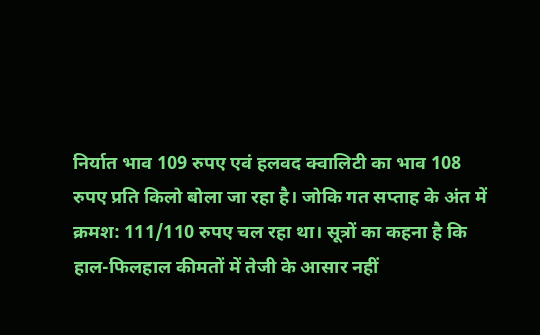निर्यात भाव 109 रुपए एवं हलवद क्वालिटी का भाव 108 रुपए प्रति किलो बोला जा रहा है। जोकि गत सप्ताह के अंत में क्रमश: 111/110 रुपए चल रहा था। सूत्रों का कहना है कि हाल-फिलहाल कीमतों में तेजी के आसार नहीं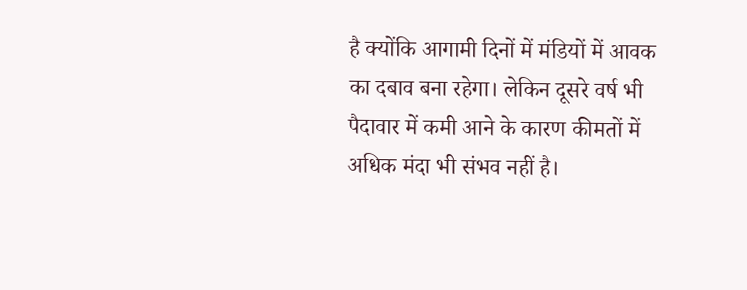है क्योंकि आगामी दिनों में मंडियों में आवक का दबाव बना रहेगा। लेकिन दूसरे वर्ष भी पैदावार में कमी आने के कारण कीमतों में अधिक मंदा भी संभव नहीं है।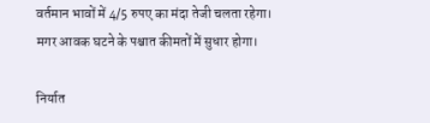वर्तमान भावों में 4/5 रुपए का मंदा तेजी चलता रहेगा। मगर आवक घटने के पश्चात कीमतों में सुधार होगा।

निर्यात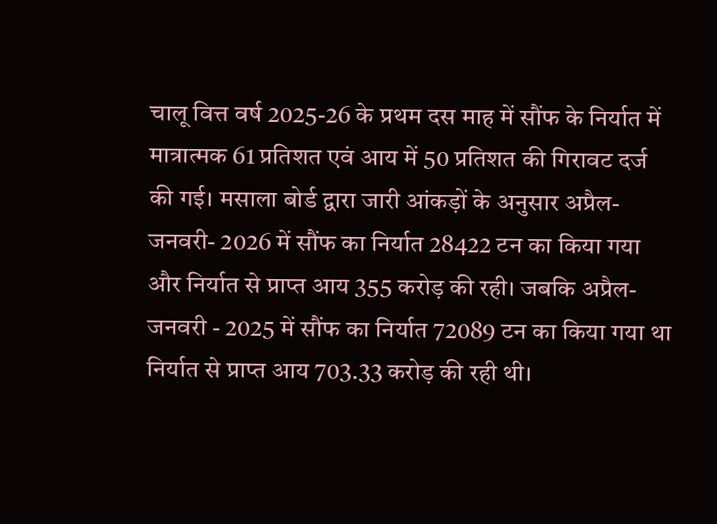चालू वित्त वर्ष 2025-26 के प्रथम दस माह में सौंफ के निर्यात में मात्रात्मक 61 प्रतिशत एवं आय में 50 प्रतिशत की गिरावट दर्ज की गई। मसाला बोर्ड द्वारा जारी आंकड़ों के अनुसार अप्रैल-जनवरी- 2026 में सौंफ का निर्यात 28422 टन का किया गया और निर्यात से प्राप्त आय 355 करोड़ की रही। जबकि अप्रैल-जनवरी - 2025 में सौंफ का निर्यात 72089 टन का किया गया था निर्यात से प्राप्त आय 703.33 करोड़ की रही थी।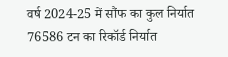वर्ष 2024-25 में सौंफ का कुल निर्यात 76586 टन का रिकॉर्ड निर्यात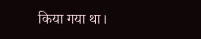किया गया था।